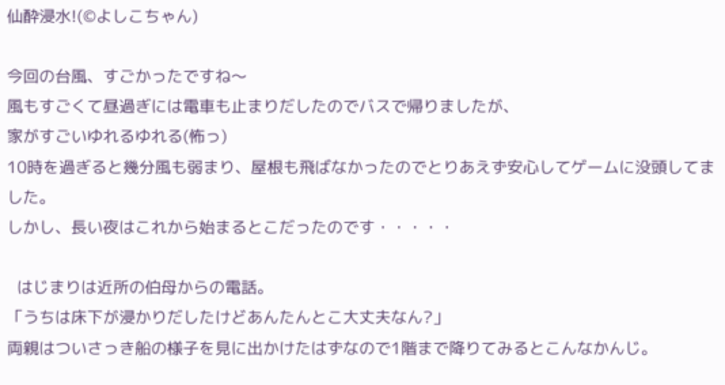仙酔浸水!(©よしこちゃん)

今回の台風、すごかったですね〜
風もすごくて昼過ぎには電車も止まりだしたのでバスで帰りましたが、
家がすごいゆれるゆれる(怖っ)
10時を過ぎると幾分風も弱まり、屋根も飛ばなかったのでとりあえず安心してゲームに没頭してました。
しかし、長い夜はこれから始まるとこだったのです・・・・・

  はじまりは近所の伯母からの電話。
「うちは床下が浸かりだしたけどあんたんとこ大丈夫なん?」
両親はついさっき船の様子を見に出かけたはずなので1階まで降りてみるとこんなかんじ。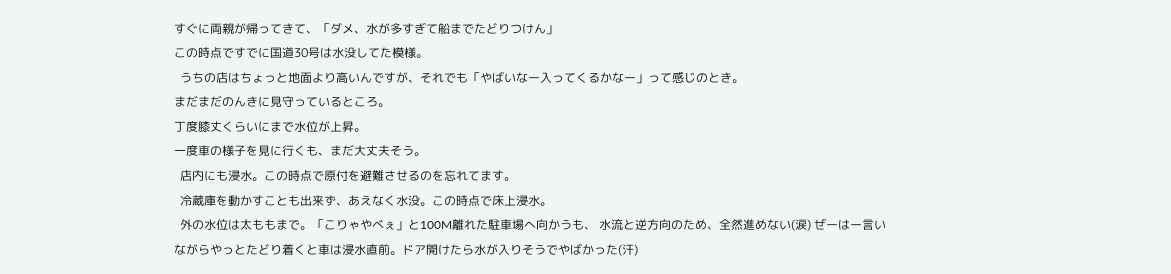すぐに両親が帰ってきて、「ダメ、水が多すぎて船までたどりつけん」
この時点ですでに国道30号は水没してた模様。
  うちの店はちょっと地面より高いんですが、それでも「やばいなー入ってくるかなー」って感じのとき。
まだまだのんきに見守っているところ。
丁度膝丈くらいにまで水位が上昇。
一度車の様子を見に行くも、まだ大丈夫そう。
  店内にも浸水。この時点で原付を避難させるのを忘れてます。
  冷蔵庫を動かすことも出来ず、あえなく水没。この時点で床上浸水。
  外の水位は太ももまで。「こりゃやべぇ」と100M離れた駐車場へ向かうも、 水流と逆方向のため、全然進めない(涙) ぜーはー言いながらやっとたどり着くと車は浸水直前。ドア開けたら水が入りそうでやばかった(汗)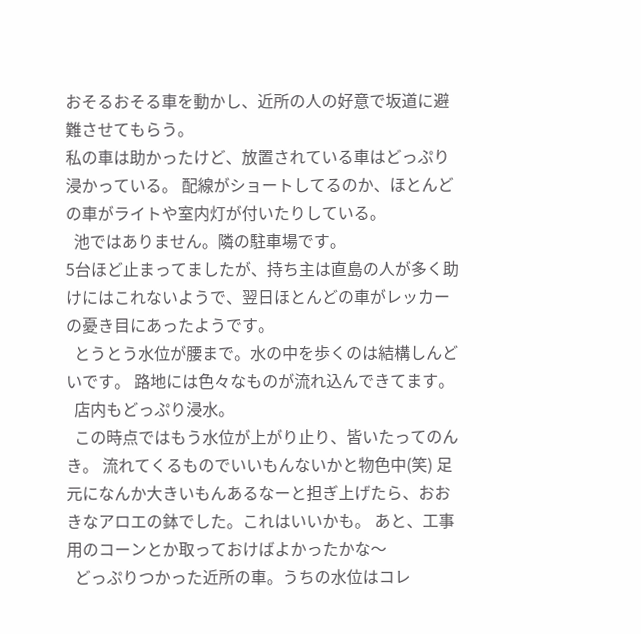おそるおそる車を動かし、近所の人の好意で坂道に避難させてもらう。
私の車は助かったけど、放置されている車はどっぷり浸かっている。 配線がショートしてるのか、ほとんどの車がライトや室内灯が付いたりしている。
  池ではありません。隣の駐車場です。
5台ほど止まってましたが、持ち主は直島の人が多く助けにはこれないようで、翌日ほとんどの車がレッカーの憂き目にあったようです。
  とうとう水位が腰まで。水の中を歩くのは結構しんどいです。 路地には色々なものが流れ込んできてます。
  店内もどっぷり浸水。
  この時点ではもう水位が上がり止り、皆いたってのんき。 流れてくるものでいいもんないかと物色中(笑) 足元になんか大きいもんあるなーと担ぎ上げたら、おおきなアロエの鉢でした。これはいいかも。 あと、工事用のコーンとか取っておけばよかったかな〜
  どっぷりつかった近所の車。うちの水位はコレ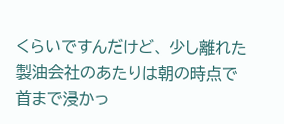くらいですんだけど、 少し離れた製油会社のあたりは朝の時点で首まで浸かっ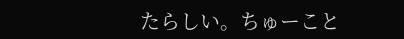たらしい。ちゅーこと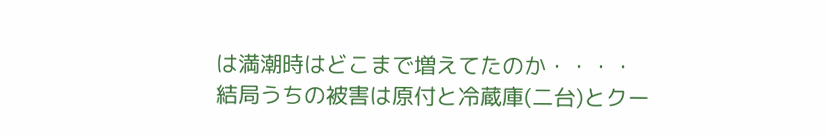は満潮時はどこまで増えてたのか・・・・
結局うちの被害は原付と冷蔵庫(二台)とクー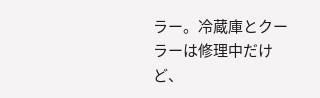ラー。冷蔵庫とクーラーは修理中だけど、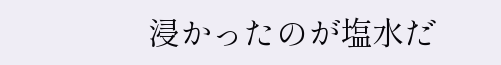浸かったのが塩水だ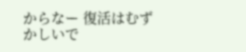からなー 復活はむずかしいで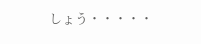しょう・・・・・